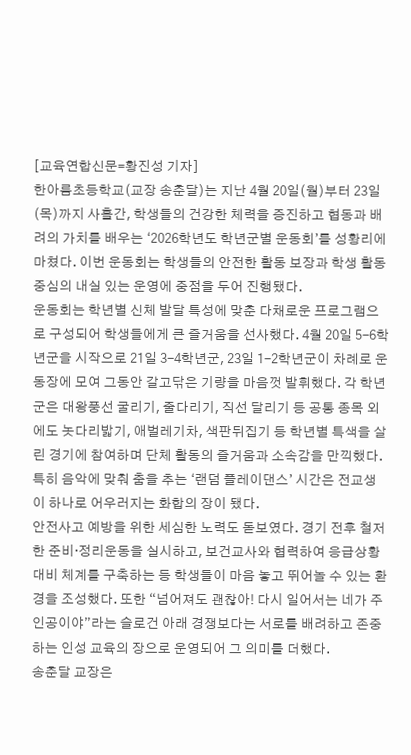[교육연합신문=황진성 기자]
한아름초등학교(교장 송춘달)는 지난 4월 20일(월)부터 23일(목)까지 사흘간, 학생들의 건강한 체력을 증진하고 협동과 배려의 가치를 배우는 ‘2026학년도 학년군별 운동회’를 성황리에 마쳤다. 이번 운동회는 학생들의 안전한 활동 보장과 학생 활동 중심의 내실 있는 운영에 중점을 두어 진행됐다.
운동회는 학년별 신체 발달 특성에 맞춘 다채로운 프로그램으로 구성되어 학생들에게 큰 즐거움을 선사했다. 4월 20일 5-6학년군을 시작으로 21일 3-4학년군, 23일 1-2학년군이 차례로 운동장에 모여 그동안 갈고닦은 기량을 마음껏 발휘했다. 각 학년군은 대왕풍선 굴리기, 줄다리기, 직선 달리기 등 공통 종목 외에도 놋다리밟기, 애벌레기차, 색판뒤집기 등 학년별 특색을 살린 경기에 참여하며 단체 활동의 즐거움과 소속감을 만끽했다. 특히 음악에 맞춰 춤을 추는 ‘랜덤 플레이댄스’ 시간은 전교생이 하나로 어우러지는 화합의 장이 됐다.
안전사고 예방을 위한 세심한 노력도 돋보였다. 경기 전후 철저한 준비·정리운동을 실시하고, 보건교사와 협력하여 응급상황 대비 체계를 구축하는 등 학생들이 마음 놓고 뛰어놀 수 있는 환경을 조성했다. 또한 “넘어져도 괜찮아! 다시 일어서는 네가 주인공이야”라는 슬로건 아래 경쟁보다는 서로를 배려하고 존중하는 인성 교육의 장으로 운영되어 그 의미를 더했다.
송춘달 교장은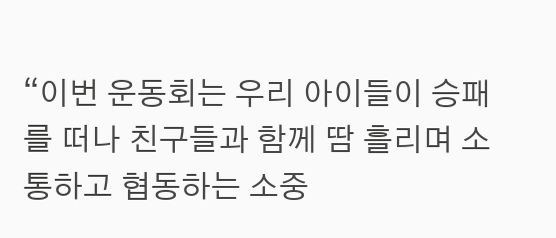“이번 운동회는 우리 아이들이 승패를 떠나 친구들과 함께 땀 흘리며 소통하고 협동하는 소중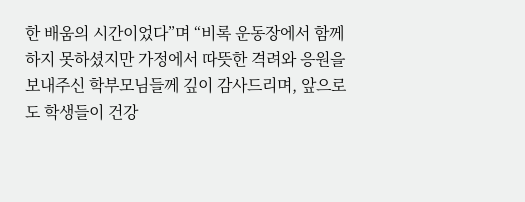한 배움의 시간이었다”며 “비록 운동장에서 함께하지 못하셨지만 가정에서 따뜻한 격려와 응원을 보내주신 학부모님들께 깊이 감사드리며, 앞으로도 학생들이 건강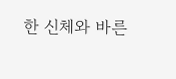한 신체와 바른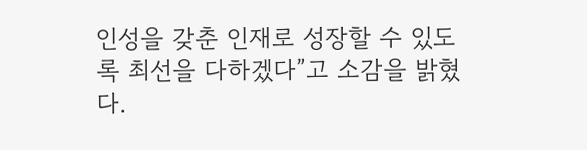인성을 갖춘 인재로 성장할 수 있도록 최선을 다하겠다”고 소감을 밝혔다.